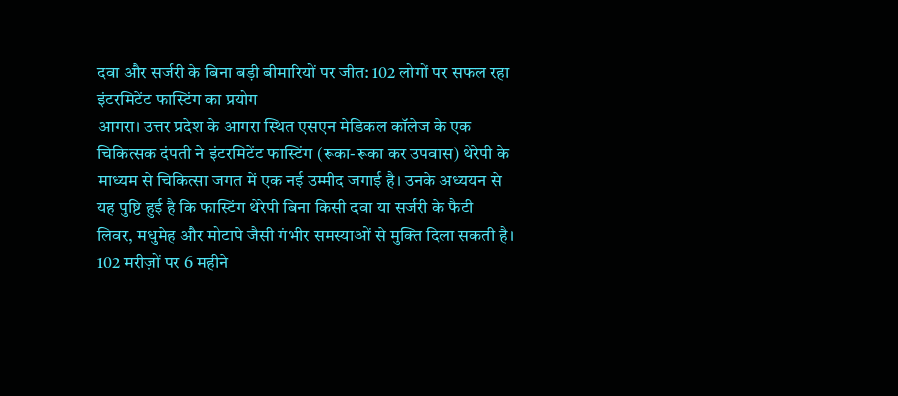दवा और सर्जरी के बिना बड़ी बीमारियों पर जीत: 102 लोगों पर सफल रहा इंटरमिटेंट फास्टिंग का प्रयोग
आगरा। उत्तर प्रदेश के आगरा स्थित एसएन मेडिकल कॉलेज के एक चिकित्सक दंपती ने इंटरमिटेंट फास्टिंग (रूका-रूका कर उपवास) थेरेपी के माध्यम से चिकित्सा जगत में एक नई उम्मीद जगाई है। उनके अध्ययन से यह पुष्टि हुई है कि फास्टिंग थेरेपी बिना किसी दवा या सर्जरी के फैटी लिवर, मधुमेह और मोटापे जैसी गंभीर समस्याओं से मुक्ति दिला सकती है।
102 मरीज़ों पर 6 महीने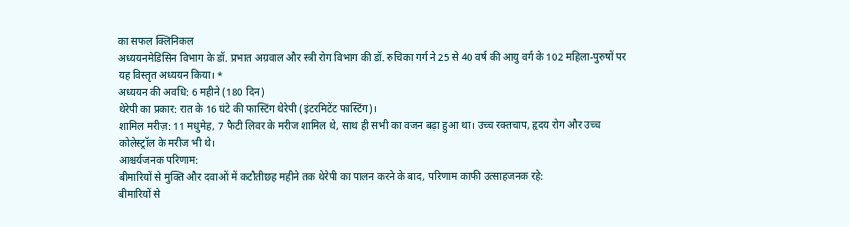का सफल क्लिनिकल
अध्ययनमेडिसिन विभाग के डॉ. प्रभात अग्रवाल और स्त्री रोग विभाग की डॉ. रुचिका गर्ग ने 25 से 40 वर्ष की आयु वर्ग के 102 महिला-पुरुषों पर यह विस्तृत अध्ययन किया। *
अध्ययन की अवधि: 6 महीने (180 दिन)
थेरेपी का प्रकार: रात के 16 घंटे की फास्टिंग थेरेपी (इंटरमिटेंट फास्टिंग)।
शामिल मरीज़: 11 मधुमेह, 7 फैटी लिवर के मरीज शामिल थे, साथ ही सभी का वजन बढ़ा हुआ था। उच्च रक्तचाप, हृदय रोग और उच्च कोलेस्ट्रॉल के मरीज भी थे।
आश्चर्यजनक परिणाम:
बीमारियों से मुक्ति और दवाओं में कटौतीछह महीने तक थेरेपी का पालन करने के बाद, परिणाम काफी उत्साहजनक रहे:
बीमारियों से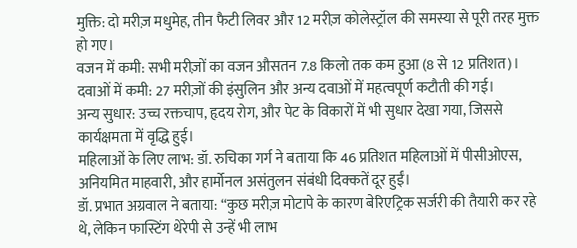मुक्ति: दो मरीज़ मधुमेह, तीन फैटी लिवर और 12 मरीज़ कोलेस्ट्रॉल की समस्या से पूरी तरह मुक्त हो गए।
वजन में कमी: सभी मरीज़ों का वजन औसतन 7.8 किलो तक कम हुआ (8 से 12 प्रतिशत)।
दवाओं में कमी: 27 मरीज़ों की इंसुलिन और अन्य दवाओं में महत्वपूर्ण कटौती की गई।
अन्य सुधार: उच्च रक्तचाप, हृदय रोग, और पेट के विकारों में भी सुधार देखा गया, जिससे कार्यक्षमता में वृद्धि हुई।
महिलाओं के लिए लाभ: डॉ. रुचिका गर्ग ने बताया कि 46 प्रतिशत महिलाओं में पीसीओएस, अनियमित माहवारी, और हार्मोनल असंतुलन संबंधी दिक्कतें दूर हुईं।
डॉ. प्रभात अग्रवाल ने बताया: “कुछ मरीज़ मोटापे के कारण बेरिएट्रिक सर्जरी की तैयारी कर रहे थे, लेकिन फास्टिंग थेरेपी से उन्हें भी लाभ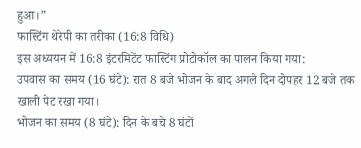हुआ।”
फास्टिंग थेरेपी का तरीका (16:8 विधि)
इस अध्ययन में 16:8 इंटरमिटेंट फास्टिंग प्रोटोकॉल का पालन किया गया:
उपवास का समय (16 घंटे): रात 8 बजे भोजन के बाद अगले दिन दोपहर 12 बजे तक खाली पेट रखा गया।
भोजन का समय (8 घंटे): दिन के बचे 8 घंटों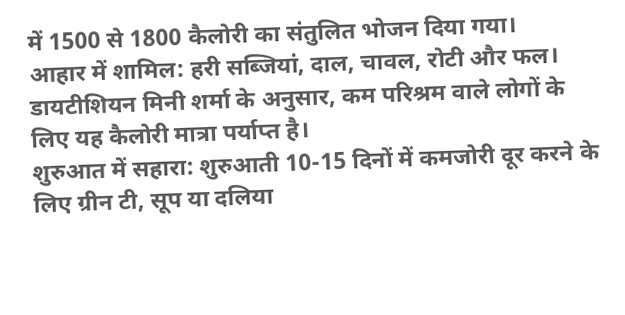में 1500 से 1800 कैलोरी का संतुलित भोजन दिया गया।
आहार में शामिल: हरी सब्जियां, दाल, चावल, रोटी और फल। डायटीशियन मिनी शर्मा के अनुसार, कम परिश्रम वाले लोगों के लिए यह कैलोरी मात्रा पर्याप्त है।
शुरुआत में सहारा: शुरुआती 10-15 दिनों में कमजोरी दूर करने के लिए ग्रीन टी, सूप या दलिया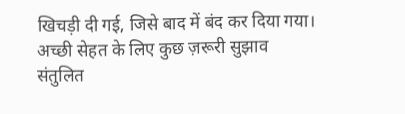खिचड़ी दी गई, जिसे बाद में बंद कर दिया गया।
अच्छी सेहत के लिए कुछ ज़रूरी सुझाव
संतुलित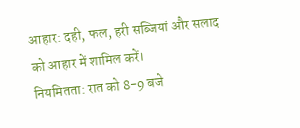आहार: दही, फल, हरी सब्जियां और सलाद को आहार में शामिल करें।
नियमितता: रात को 8-9 बजे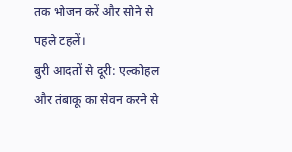तक भोजन करें और सोने से पहले टहलें।
बुरी आदतों से दूरी: एल्कोहल और तंबाकू का सेवन करने से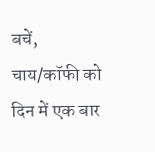बचें, चाय/कॉफी को दिन में एक बार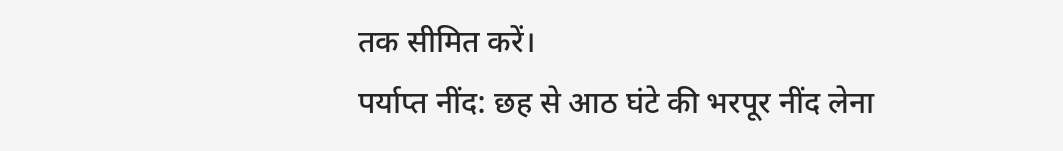तक सीमित करें।
पर्याप्त नींद: छह से आठ घंटे की भरपूर नींद लेना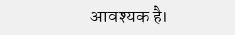आवश्यक है।